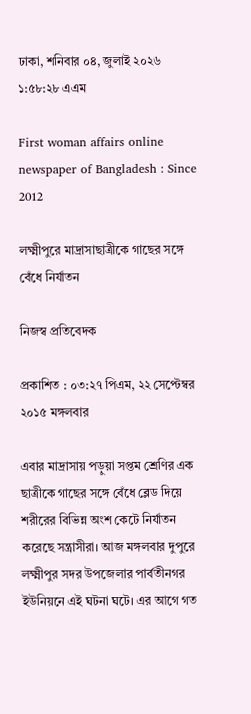ঢাকা, শনিবার ০৪, জুলাই ২০২৬ ১:৫৮:২৮ এএম

First woman affairs online newspaper of Bangladesh : Since 2012

লক্ষ্মীপুরে মাদ্রাসাছাত্রীকে গাছের সঙ্গে বেঁধে নির্যাতন

নিজস্ব প্রতিবেদক

প্রকাশিত : ০৩:২৭ পিএম, ২২ সেপ্টেম্বর ২০১৫ মঙ্গলবার

এবার মাদ্রাসায় পড়ুয়া সপ্তম শ্রেণির এক ছাত্রীকে গাছের সঙ্গে বেঁধে ব্লেড দিয়ে শরীরের বিভিন্ন অংশ কেটে নির্যাতন করেছে সন্ত্রাসীরা। আজ মঙ্গলবার দুপুরে লক্ষ্মীপুর সদর উপজেলার পার্বতীনগর ইউনিয়নে এই ঘটনা ঘটে। এর আগে গত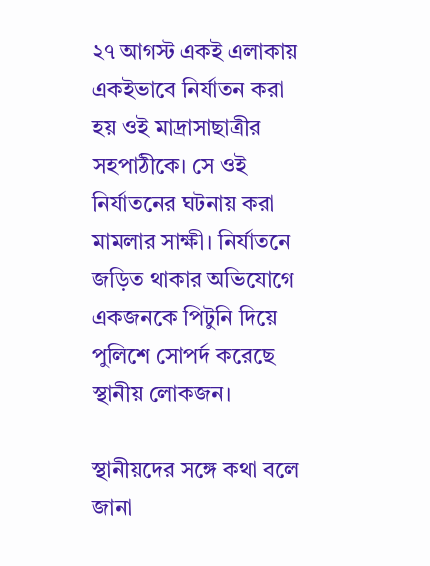২৭ আগস্ট একই এলাকায় একইভাবে নির্যাতন করা হয় ওই মাদ্রাসাছাত্রীর সহপাঠীকে। সে ওই নির্যাতনের ঘটনায় করা মামলার সাক্ষী। নির্যাতনে জড়িত থাকার অভিযোগে একজনকে পিটুনি দিয়ে পুলিশে সোপর্দ করেছে স্থানীয় লোকজন।

স্থানীয়দের সঙ্গে কথা বলে জানা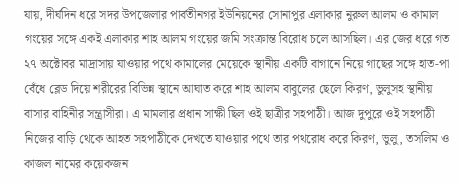যায়, দীর্ঘদিন ধরে সদর উপজেলার পার্বতীনগর ইউনিয়নের সোনাপুর এলাকার নুরুল আলম ও কামাল গংয়ের সঙ্গে একই এলাকার শাহ আলম গংয়ের জমি সংক্রান্ত বিরোধ চলে আসছিল। এর জের ধরে গত ২৭ অক্টোবর মাদ্রাসায় যাওয়ার পথে কামালের মেয়েকে স্থানীয় একটি বাগানে নিয়ে গাছের সঙ্গে হাত-পা বেঁধে ব্লেড দিয়ে শরীরের বিভিন্ন স্থানে আঘাত করে শাহ আলম বাবুলের ছেলে কিরণ, ভুলুসহ স্থানীয় বাসার বাহিনীর সন্ত্রাসীরা। এ মামলার প্রধান সাক্ষী ছিল ওই ছাত্রীর সহপাঠী। আজ দুপুরে ওই সহপাঠী নিজের বাড়ি থেকে আহত সহপাঠীকে দেখতে যাওয়ার পথে তার পথরোধ করে কিরণ, ভুলু, তসলিম ও কাজল নামের কয়েকজন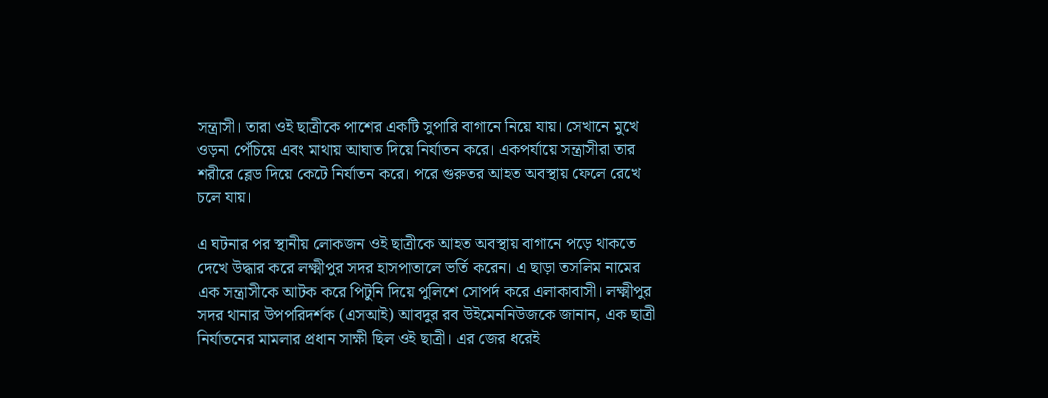সন্ত্রাসী। তারা ওই ছাত্রীকে পাশের একটি সুপারি বাগানে নিয়ে যায়। সেখানে মুখে ওড়না পেঁচিয়ে এবং মাথায় আঘাত দিয়ে নির্যাতন করে। একপর্যায়ে সন্ত্রাসীরা তার শরীরে ব্লেড দিয়ে কেটে নির্যাতন করে। পরে গুরুতর আহত অবস্থায় ফেলে রেখে চলে যায়।

এ ঘটনার পর স্থানীয় লোকজন ওই ছাত্রীকে আহত অবস্থায় বাগানে পড়ে থাকতে দেখে উদ্ধার করে লক্ষ্মীপুর সদর হাসপাতালে ভর্তি করেন। এ ছাড়া তসলিম নামের এক সন্ত্রাসীকে আটক করে পিটুনি দিয়ে পুলিশে সোপর্দ করে এলাকাবাসী। লক্ষ্মীপুর সদর থানার উপপরিদর্শক (এসআই) আবদুর রব উইমেননিউজকে জানান, এক ছাত্রী নির্যাতনের মামলার প্রধান সাক্ষী ছিল ওই ছাত্রী। এর জের ধরেই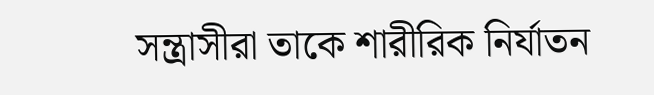সন্ত্রাসীরা তাকে শারীরিক নির্যাতন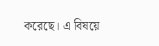করেছে। এ বিষয়ে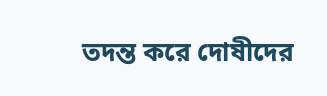তদন্ত করে দোষীদের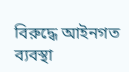বিরুদ্ধে আইনগত ব্যবস্থা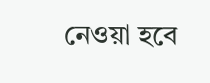নেওয়া হবে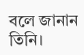বলে জানান তিনি।